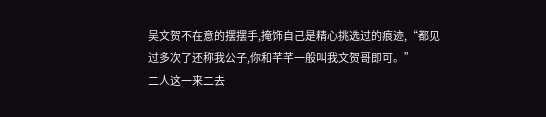吴文贺不在意的摆摆手,掩饰自己是精心挑选过的痕迹,“都见过多次了还称我公子,你和芊芊一般叫我文贺哥即可。”
二人这一来二去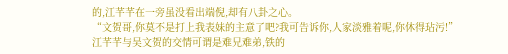的,江芊芊在一旁虽没看出端倪,却有八卦之心。
“文贺哥,你莫不是打上我表妹的主意了吧?我可告诉你,人家淡雅着呢,你休得玷污!”
江芊芊与吴文贺的交情可谓是难兄难弟,铁的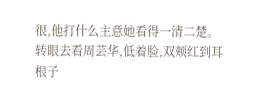很,他打什么主意她看得一清二楚。
转眼去看周芸华,低着脸,双颊红到耳根子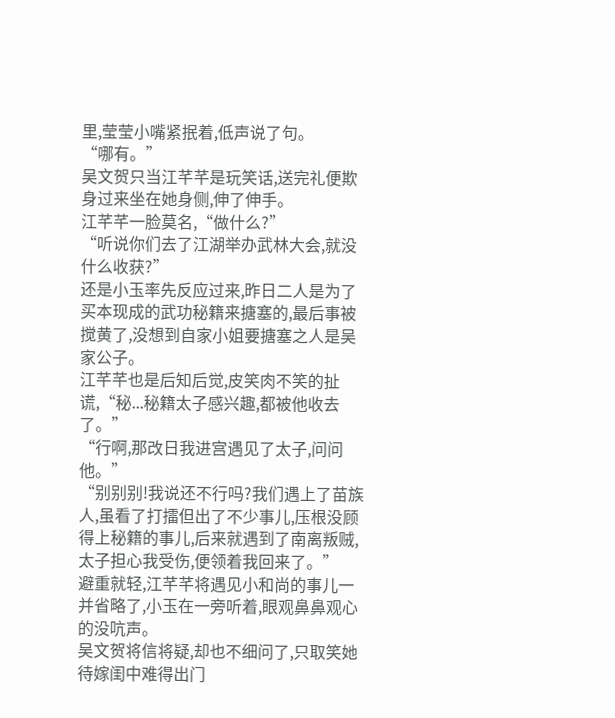里,莹莹小嘴紧抿着,低声说了句。
“哪有。”
吴文贺只当江芊芊是玩笑话,送完礼便欺身过来坐在她身侧,伸了伸手。
江芊芊一脸莫名,“做什么?”
“听说你们去了江湖举办武林大会,就没什么收获?”
还是小玉率先反应过来,昨日二人是为了买本现成的武功秘籍来搪塞的,最后事被搅黄了,没想到自家小姐要搪塞之人是吴家公子。
江芊芊也是后知后觉,皮笑肉不笑的扯谎,“秘...秘籍太子感兴趣,都被他收去了。”
“行啊,那改日我进宫遇见了太子,问问他。”
“别别别!我说还不行吗?我们遇上了苗族人,虽看了打擂但出了不少事儿,压根没顾得上秘籍的事儿,后来就遇到了南离叛贼,太子担心我受伤,便领着我回来了。”
避重就轻,江芊芊将遇见小和尚的事儿一并省略了,小玉在一旁听着,眼观鼻鼻观心的没吭声。
吴文贺将信将疑,却也不细问了,只取笑她待嫁闺中难得出门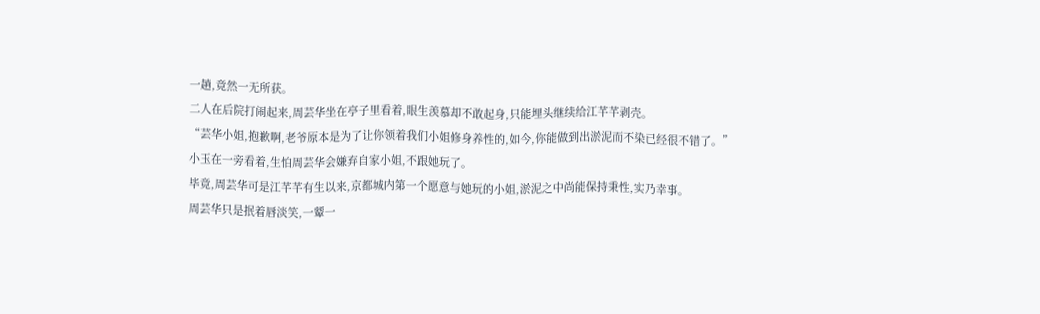一趟,竟然一无所获。
二人在后院打闹起来,周芸华坐在亭子里看着,眼生羡慕却不敢起身,只能埋头继续给江芊芊剥壳。
“芸华小姐,抱歉啊,老爷原本是为了让你领着我们小姐修身养性的,如今,你能做到出淤泥而不染已经很不错了。”
小玉在一旁看着,生怕周芸华会嫌弃自家小姐,不跟她玩了。
毕竟,周芸华可是江芊芊有生以来,京都城内第一个愿意与她玩的小姐,淤泥之中尚能保持秉性,实乃幸事。
周芸华只是抿着唇淡笑,一颦一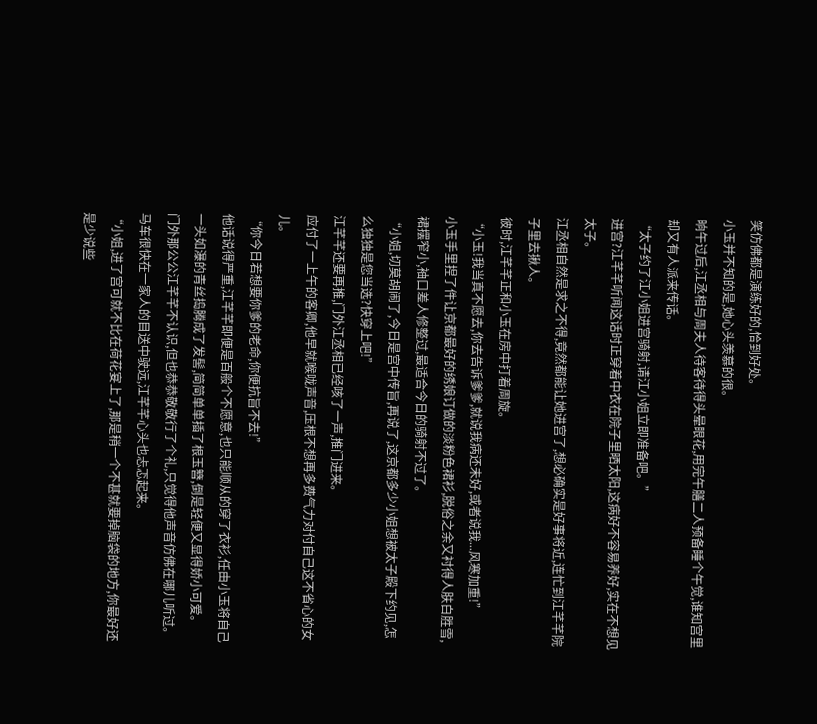笑仿佛都是演练好的,恰到好处。
小玉并不知的是,她心头羡慕的很。
晌午过后,江丞相与周夫人待客待得头晕眼花,用完午膳二人预备睡个午觉,谁知宫里却又有人派来传话。
“太子约了江小姐进宫骑射,请江小姐立即准备吧。”
进宫?江芊芊听闻这话时正穿着中衣在院子里晒太阳,这病好不容易养好,实在不想见太子。
江丞相自然是求之不得,竟然都能让她进宫了,想必确实是好事将近,连忙到江芊芊院子里去揪人。
彼时,江芊芊正和小玉在房中打着周旋。
“小玉!我当真不愿去,你去告诉爹爹,就说我病还未好,或者说我...风寒加重!”
小玉手里捏了件让京都最好的绣娘订做的淡粉色裙衫,脱俗之余又衬得人肤白胜雪,裙摆窄小,袖口差人修整过,最适合今日的骑射不过了。
“小姐,切莫胡闹了,今日是宫中传旨,再说了,这京都多少小姐想被太子殿下约见,怎么独独是您当选?快穿上吧!”
江芊芊还要再推,门外江丞相已经咳了一声,推门进来。
应付了一上午的客卿,他早就喉咙声音,压根不想再多费气力对付自己这不省心的女儿。
“你今日若想要你爹的老命,你便抗旨不去!”
他话说得严重,江芊芊即便是百般个不愿意,也只能顺从的穿了衣衫,任由小玉将自己一头如瀑的青丝捣腾成了发髻,简简单单插了根玉簪,倒是轻便又显得娇小可爱。
门外那公公江芊芊不认识,但也恭恭敬敬行了个礼,只觉得他声音仿佛在哪儿听过。
马车很快在一家人的目送中驶远,江芊芊心头也忐忑起来。
“小姐,进了宫可就不比在荷花宴上了,那是稍一个不甚就要掉脑袋的地方,你最好还是少说些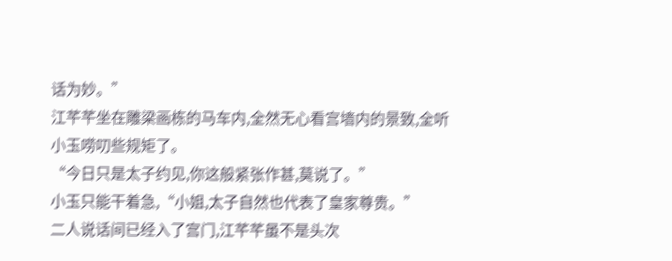话为妙。”
江芊芊坐在雕梁画栋的马车内,全然无心看宫墙内的景致,全听小玉唠叨些规矩了。
“今日只是太子约见,你这般紧张作甚,莫说了。”
小玉只能干着急,“小姐,太子自然也代表了皇家尊贵。”
二人说话间已经入了宫门,江芊芊虽不是头次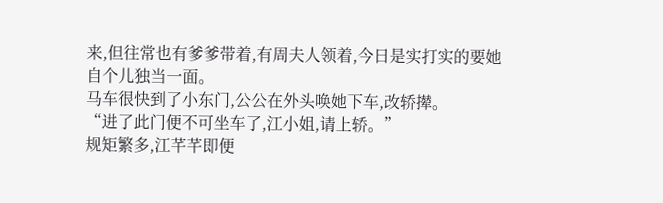来,但往常也有爹爹带着,有周夫人领着,今日是实打实的要她自个儿独当一面。
马车很快到了小东门,公公在外头唤她下车,改轿撵。
“进了此门便不可坐车了,江小姐,请上轿。”
规矩繁多,江芊芊即便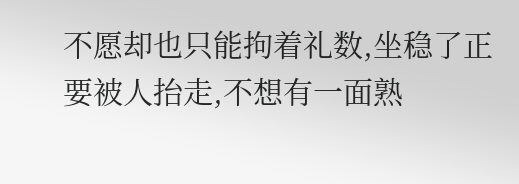不愿却也只能拘着礼数,坐稳了正要被人抬走,不想有一面熟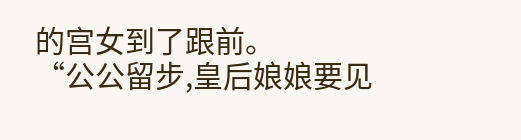的宫女到了跟前。
“公公留步,皇后娘娘要见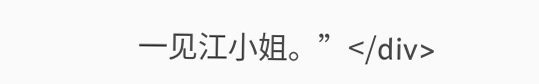一见江小姐。”</div>